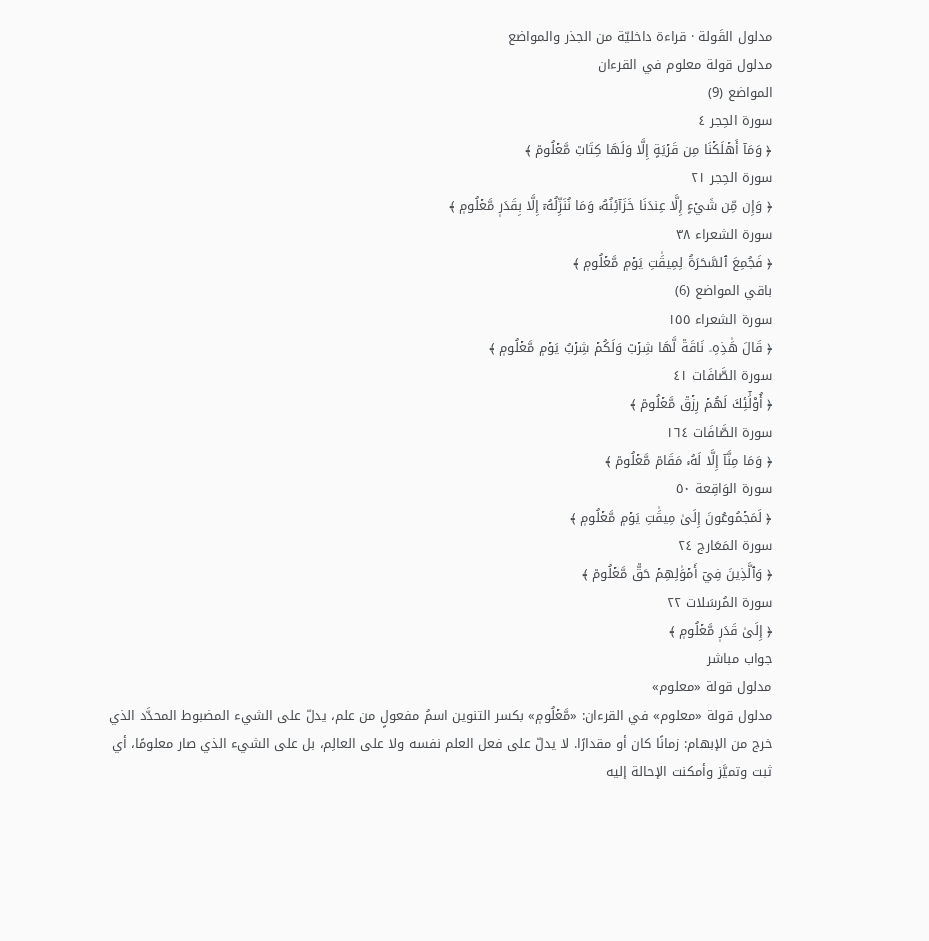مدلول القَولة · قراءة داخليّة من الجذر والمواضع
مدلول قولة معلوم في القرءان
المواضع (9)
سورة الحِجر ٤
﴿ وَمَآ أَهۡلَكۡنَا مِن قَرۡيَةٍ إِلَّا وَلَهَا كِتَابٞ مَّعۡلُومٞ ﴾
سورة الحِجر ٢١
﴿ وَإِن مِّن شَيۡءٍ إِلَّا عِندَنَا خَزَآئِنُهُۥ وَمَا نُنَزِّلُهُۥٓ إِلَّا بِقَدَرٖ مَّعۡلُومٖ ﴾
سورة الشعراء ٣٨
﴿ فَجُمِعَ ٱلسَّحَرَةُ لِمِيقَٰتِ يَوۡمٖ مَّعۡلُومٖ ﴾
باقي المواضع (6)
سورة الشعراء ١٥٥
﴿ قَالَ هَٰذِهِۦ نَاقَةٞ لَّهَا شِرۡبٞ وَلَكُمۡ شِرۡبُ يَوۡمٖ مَّعۡلُومٖ ﴾
سورة الصَّافَات ٤١
﴿ أُوْلَٰٓئِكَ لَهُمۡ رِزۡقٞ مَّعۡلُومٞ ﴾
سورة الصَّافَات ١٦٤
﴿ وَمَا مِنَّآ إِلَّا لَهُۥ مَقَامٞ مَّعۡلُومٞ ﴾
سورة الوَاقِعة ٥٠
﴿ لَمَجۡمُوعُونَ إِلَىٰ مِيقَٰتِ يَوۡمٖ مَّعۡلُومٖ ﴾
سورة المَعَارج ٢٤
﴿ وَٱلَّذِينَ فِيٓ أَمۡوَٰلِهِمۡ حَقّٞ مَّعۡلُومٞ ﴾
سورة المُرسَلات ٢٢
﴿ إِلَىٰ قَدَرٖ مَّعۡلُومٖ ﴾
جواب مباشر
مدلول قولة «معلوم»
مدلول قولة «معلوم» في القرءان: «مَّعۡلُومٖ» بكسر التنوين اسمُ مفعولٍ من علم، يدلّ على الشيء المضبوط المحدَّد الذي خرج من الإبهام: زمانًا كان أو مقدارًا. لا يدلّ على فعل العلم نفسه ولا على العالِم، بل على الشيء الذي صار معلومًا، أي ثبت وتميَّز وأمكنت الإحالة إليه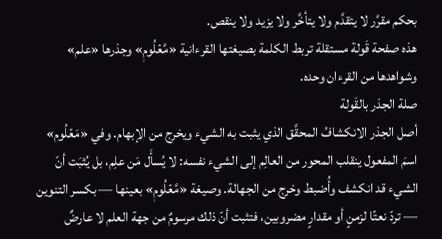بحكم مقرَّر لا يتقدَّم ولا يتأخَّر ولا يزيد ولا ينقص.
هذه صفحة قَولة مستقلة تربط الكلمة بصيغتها القرءانية «مَّعۡلُومٖ» وجذرها «علم» وشواهدها من القرءان وحده.
صلة الجذر بالقَولة
أصل الجذر الانكشافُ المحقَّق الذي يثبت به الشيء ويخرج من الإبهام. وفي «مَعۡلُوم» اسمَ المفعول ينقلب المحور من العالِم إلى الشيء نفسه: لا يُسأَل مَن علِم، بل يُثبَت أنّ الشيء قد انكشف وأُضبط وخرج من الجهالة. وصيغة «مَّعۡلُومٖ» بعينها — بكسر التنوين — تردّ نعتًا لزمنٍ أو مقدارٍ مضروبين، فتثبت أنّ ذلك مرسومٌ من جهة العلم لا عارضٌ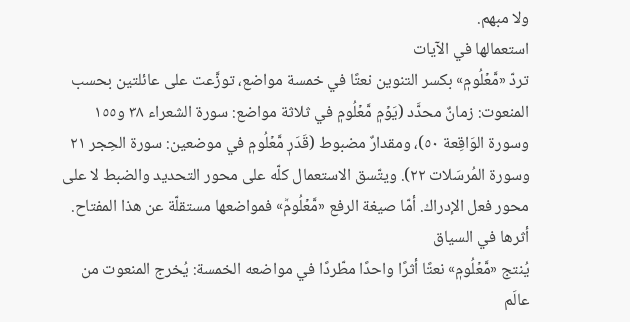ولا مبهم.
استعمالها في الآيات
تردّ «مَّعۡلُومٖ» بكسر التنوين نعتًا في خمسة مواضع، توزَّعت على عائلتين بحسب المنعوت: زمانٌ محدَّد (يَوۡمٖ مَّعۡلُومٖ في ثلاثة مواضع: سورة الشعراء ٣٨ و١٥٥ وسورة الوَاقِعة ٥٠)، ومقدارٌ مضبوط (قَدَرٖ مَّعۡلُومٖ في موضعين: سورة الحِجر ٢١ وسورة المُرسَلات ٢٢). ويتّسق الاستعمال كلّه على محور التحديد والضبط لا على محور فعل الإدراك. أمّا صيغة الرفع «مَّعۡلُومٞ» فمواضعها مستقلّة عن هذا المفتاح.
أثرها في السياق
يُنتج «مَّعۡلُومٖ» نعتًا أثرًا واحدًا مطّردًا في مواضعه الخمسة: يُخرج المنعوت من عالَم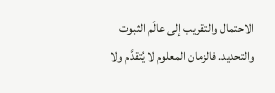الاحتمال والتقريب إلى عالَم الثبوت والتحديد. فالزمان المعلوم لا يُتقدَّم ولا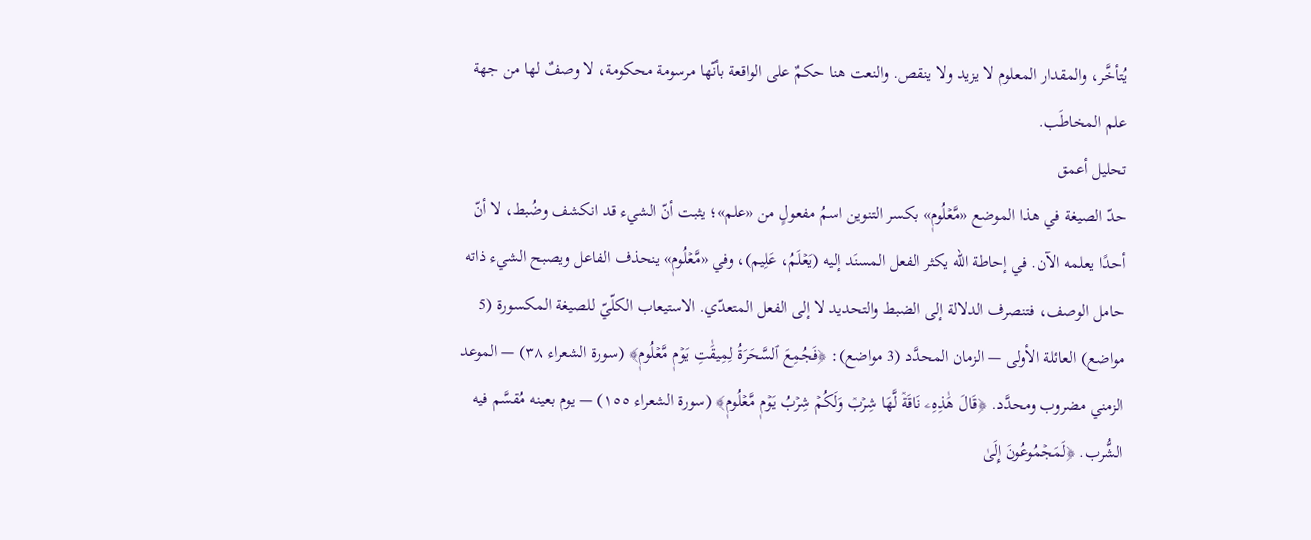يُتأخَّر، والمقدار المعلوم لا يزيد ولا ينقص. والنعت هنا حكمٌ على الواقعة بأنّها مرسومة محكومة، لا وصفٌ لها من جهة علم المخاطَب.
تحليل أعمق
حدّ الصيغة في هذا الموضع «مَّعۡلُومٖ» بكسر التنوين اسمُ مفعولٍ من «علم»؛ يثبت أنّ الشيء قد انكشف وضُبط، لا أنّ أحدًا يعلمه الآن. في إحاطة الله يكثر الفعل المسنَد إليه (يَعۡلَمُ، عَلِيم)، وفي «مَّعۡلُومٖ» ينحذف الفاعل ويصبح الشيء ذاته حامل الوصف، فتنصرف الدلالة إلى الضبط والتحديد لا إلى الفعل المتعدّي. الاستيعاب الكلّيّ للصيغة المكسورة (5 مواضع) العائلة الأولى — الزمان المحدَّد (3 مواضع): ﴿فَجُمِعَ ٱلسَّحَرَةُ لِمِيقَٰتِ يَوۡمٖ مَّعۡلُومٖ﴾ (سورة الشعراء ٣٨) — الموعد الزمني مضروب ومحدَّد. ﴿قَالَ هَٰذِهِۦ نَاقَةٞ لَّهَا شِرۡبٞ وَلَكُمۡ شِرۡبُ يَوۡمٖ مَّعۡلُومٖ﴾ (سورة الشعراء ١٥٥) — يوم بعينه مُقسَّم فيه الشُّرب. ﴿لَمَجۡمُوعُونَ إِلَىٰ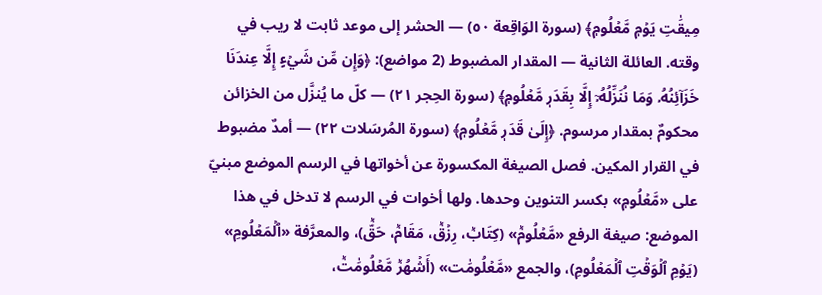مِيقَٰتِ يَوۡمٖ مَّعۡلُومٖ﴾ (سورة الوَاقِعة ٥٠) — الحشر إلى موعد ثابت لا ريب في وقته. العائلة الثانية — المقدار المضبوط (2 مواضع): ﴿وَإِن مِّن شَيۡءٍ إِلَّا عِندَنَا خَزَآئِنُهُۥ وَمَا نُنَزِّلُهُۥٓ إِلَّا بِقَدَرٖ مَّعۡلُومٖ﴾ (سورة الحِجر ٢١) — كلّ ما يُنزَّل من الخزائن محكومٌ بمقدار مرسوم. ﴿إِلَىٰ قَدَرٖ مَّعۡلُومٖ﴾ (سورة المُرسَلات ٢٢) — أمدٌ مضبوط في القرار المكين. فصل الصيغة المكسورة عن أخواتها في الرسم الموضع مبنيّ على «مَّعۡلُومٖ» بكسر التنوين وحدها. ولها أخوات في الرسم لا تدخل في هذا الموضع: صيغة الرفع «مَّعۡلُومٞ» (كِتَابٞ، رِزۡقٞ، مَقَامٞ، حَقّٞ)، والمعرَّفة «ٱلۡمَعۡلُومِ» (يَوۡمِ ٱلۡوَقۡتِ ٱلۡمَعۡلُومِ)، والجمع «مَّعۡلُومَٰت» (أَشۡهُرٞ مَّعۡلُومَٰتٞ،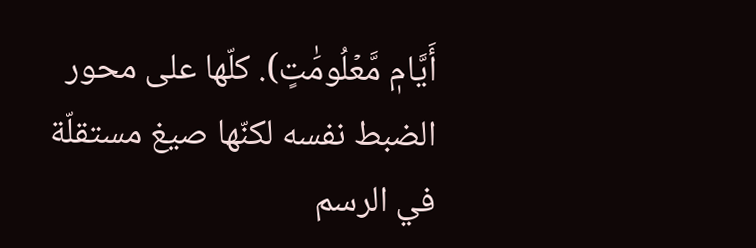أَيَّامٖ مَّعۡلُومَٰتٍ). كلّها على محور الضبط نفسه لكنّها صيغ مستقلّة في الرسم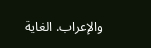والإعراب. الغاية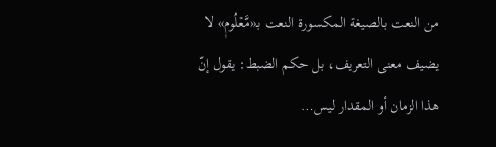من النعت بالصيغة المكسورة النعت بـ«مَّعۡلُومٖ» لا يضيف معنى التعريف، بل حكم الضبط: يقول إنّ هذا الزمان أو المقدار ليس…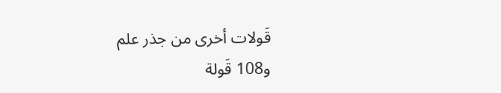قَولات أخرى من جذر علم
و108 قَولة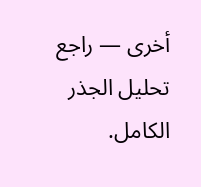أخرى — راجع تحليل الجذر الكامل.